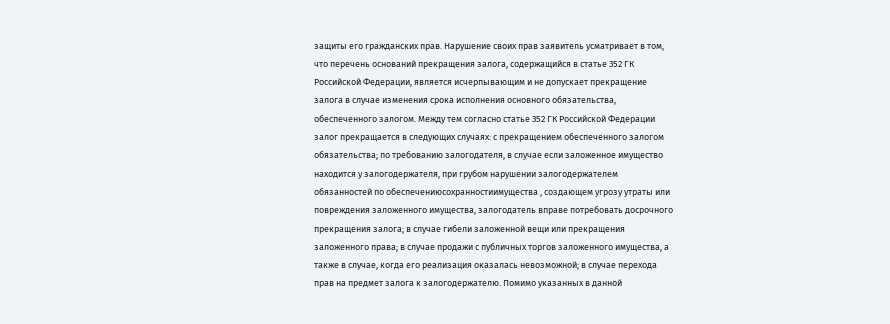защиты его гражданских прав. Нарушение своих прав заявитель усматривает в том, что перечень оснований прекращения залога, содержащийся в статье 352 ГК Российской Федерации, является исчерпывающим и не допускает прекращение залога в случае изменения срока исполнения основного обязательства, обеспеченного залогом. Между тем согласно статье 352 ГК Российской Федерации залог прекращается в следующих случаях: с прекращением обеспеченного залогом обязательства; по требованию залогодателя, в случае если заложенное имущество находится у залогодержателя, при грубом нарушении залогодержателем обязанностей по обеспечениюсохранностиимущества , создающем угрозу утраты или повреждения заложенного имущества, залогодатель вправе потребовать досрочного прекращения залога; в случае гибели заложенной вещи или прекращения заложенного права; в случае продажи с публичных торгов заложенного имущества, а также в случае, когда его реализация оказалась невозможной; в случае перехода прав на предмет залога к залогодержателю. Помимо указанных в данной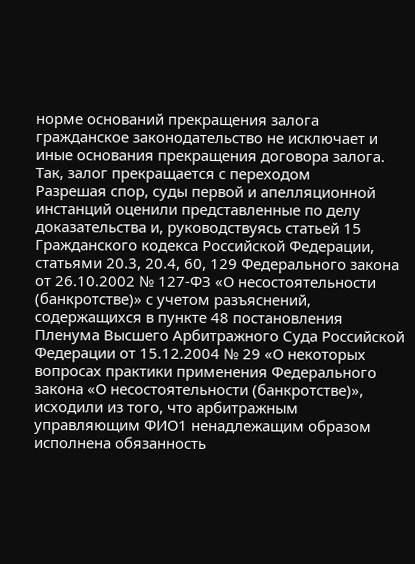норме оснований прекращения залога гражданское законодательство не исключает и иные основания прекращения договора залога. Так, залог прекращается с переходом
Разрешая спор, суды первой и апелляционной инстанций оценили представленные по делу доказательства и, руководствуясь статьей 15 Гражданского кодекса Российской Федерации, статьями 20.3, 20.4, 60, 129 Федерального закона от 26.10.2002 № 127-ФЗ «О несостоятельности (банкротстве)» с учетом разъяснений, содержащихся в пункте 48 постановления Пленума Высшего Арбитражного Суда Российской Федерации от 15.12.2004 № 29 «О некоторых вопросах практики применения Федерального закона «О несостоятельности (банкротстве)», исходили из того, что арбитражным управляющим ФИО1 ненадлежащим образом исполнена обязанность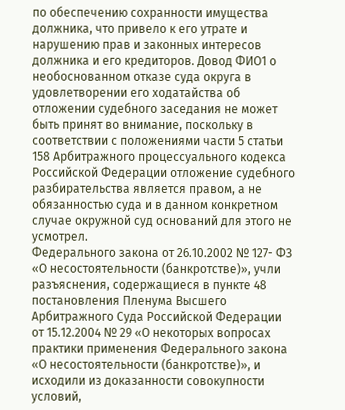по обеспечению сохранности имущества должника, что привело к его утрате и нарушению прав и законных интересов должника и его кредиторов. Довод ФИО1 о необоснованном отказе суда округа в удовлетворении его ходатайства об отложении судебного заседания не может быть принят во внимание, поскольку в соответствии с положениями части 5 статьи 158 Арбитражного процессуального кодекса Российской Федерации отложение судебного разбирательства является правом, а не обязанностью суда и в данном конкретном случае окружной суд оснований для этого не усмотрел.
Федерального закона от 26.10.2002 № 127- ФЗ «О несостоятельности (банкротстве)», учли разъяснения, содержащиеся в пункте 48 постановления Пленума Высшего Арбитражного Суда Российской Федерации от 15.12.2004 № 29 «О некоторых вопросах практики применения Федерального закона «О несостоятельности (банкротстве)», и исходили из доказанности совокупности условий,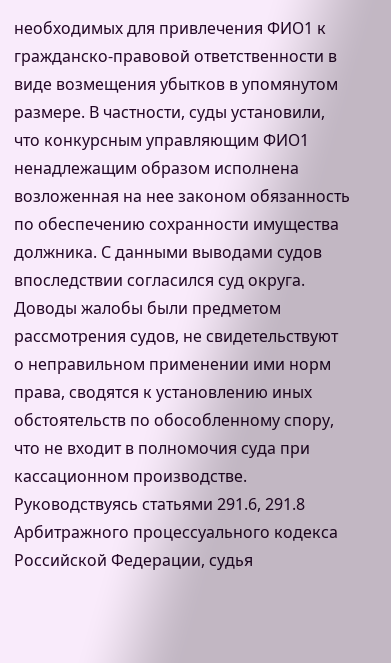необходимых для привлечения ФИО1 к гражданско-правовой ответственности в виде возмещения убытков в упомянутом размере. В частности, суды установили, что конкурсным управляющим ФИО1 ненадлежащим образом исполнена возложенная на нее законом обязанность по обеспечению сохранности имущества должника. С данными выводами судов впоследствии согласился суд округа. Доводы жалобы были предметом рассмотрения судов, не свидетельствуют о неправильном применении ими норм права, сводятся к установлению иных обстоятельств по обособленному спору, что не входит в полномочия суда при кассационном производстве. Руководствуясь статьями 291.6, 291.8 Арбитражного процессуального кодекса Российской Федерации, судья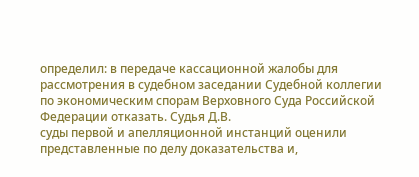определил: в передаче кассационной жалобы для рассмотрения в судебном заседании Судебной коллегии по экономическим спорам Верховного Суда Российской Федерации отказать. Судья Д.В.
суды первой и апелляционной инстанций оценили представленные по делу доказательства и,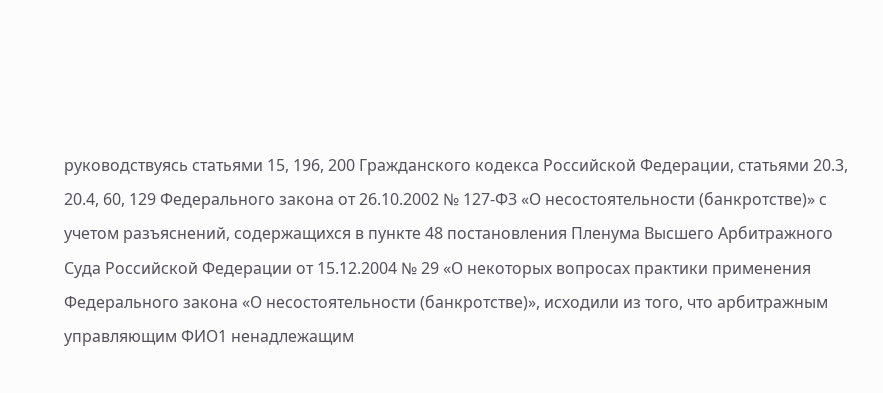руководствуясь статьями 15, 196, 200 Гражданского кодекса Российской Федерации, статьями 20.3, 20.4, 60, 129 Федерального закона от 26.10.2002 № 127-ФЗ «О несостоятельности (банкротстве)» с учетом разъяснений, содержащихся в пункте 48 постановления Пленума Высшего Арбитражного Суда Российской Федерации от 15.12.2004 № 29 «О некоторых вопросах практики применения Федерального закона «О несостоятельности (банкротстве)», исходили из того, что арбитражным управляющим ФИО1 ненадлежащим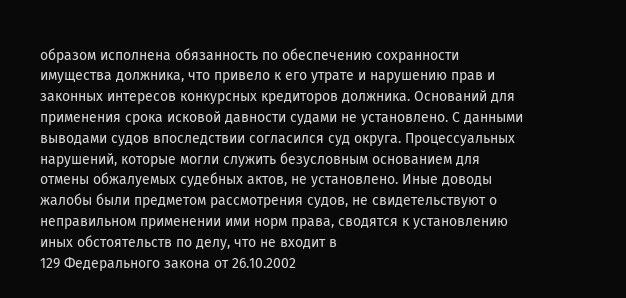образом исполнена обязанность по обеспечению сохранности имущества должника, что привело к его утрате и нарушению прав и законных интересов конкурсных кредиторов должника. Оснований для применения срока исковой давности судами не установлено. С данными выводами судов впоследствии согласился суд округа. Процессуальных нарушений, которые могли служить безусловным основанием для отмены обжалуемых судебных актов, не установлено. Иные доводы жалобы были предметом рассмотрения судов, не свидетельствуют о неправильном применении ими норм права, сводятся к установлению иных обстоятельств по делу, что не входит в
129 Федерального закона от 26.10.2002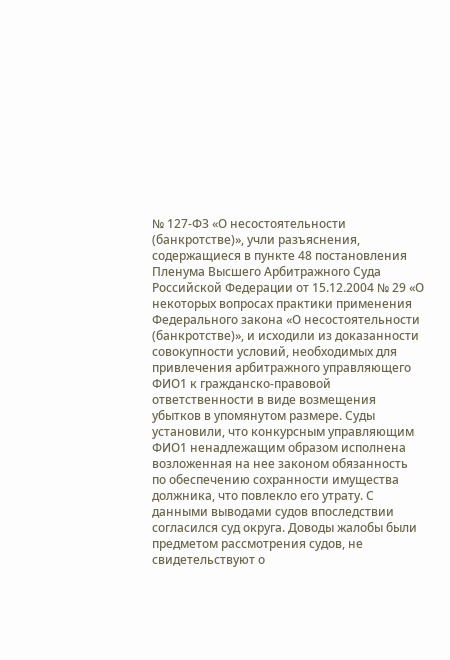№ 127-ФЗ «О несостоятельности (банкротстве)», учли разъяснения, содержащиеся в пункте 48 постановления Пленума Высшего Арбитражного Суда Российской Федерации от 15.12.2004 № 29 «О некоторых вопросах практики применения Федерального закона «О несостоятельности (банкротстве)», и исходили из доказанности совокупности условий, необходимых для привлечения арбитражного управляющего ФИО1 к гражданско-правовой ответственности в виде возмещения убытков в упомянутом размере. Суды установили, что конкурсным управляющим ФИО1 ненадлежащим образом исполнена возложенная на нее законом обязанность по обеспечению сохранности имущества должника, что повлекло его утрату. С данными выводами судов впоследствии согласился суд округа. Доводы жалобы были предметом рассмотрения судов, не свидетельствуют о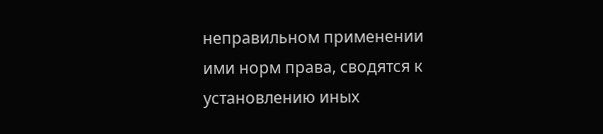неправильном применении ими норм права, сводятся к установлению иных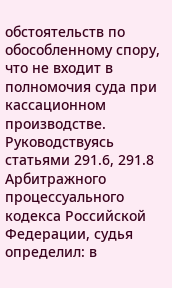обстоятельств по обособленному спору, что не входит в полномочия суда при кассационном производстве. Руководствуясь статьями 291.6, 291.8 Арбитражного процессуального кодекса Российской Федерации, судья определил: в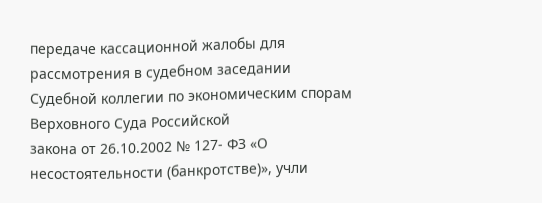передаче кассационной жалобы для рассмотрения в судебном заседании Судебной коллегии по экономическим спорам Верховного Суда Российской
закона от 26.10.2002 № 127- ФЗ «О несостоятельности (банкротстве)», учли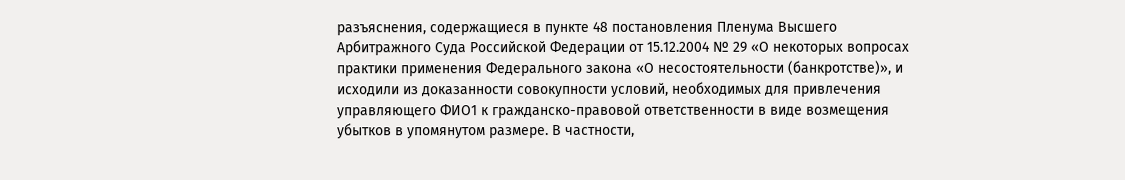разъяснения, содержащиеся в пункте 48 постановления Пленума Высшего Арбитражного Суда Российской Федерации от 15.12.2004 № 29 «О некоторых вопросах практики применения Федерального закона «О несостоятельности (банкротстве)», и исходили из доказанности совокупности условий, необходимых для привлечения управляющего ФИО1 к гражданско-правовой ответственности в виде возмещения убытков в упомянутом размере. В частности,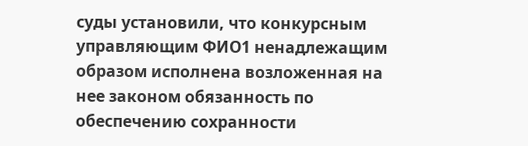суды установили, что конкурсным управляющим ФИО1 ненадлежащим образом исполнена возложенная на нее законом обязанность по обеспечению сохранности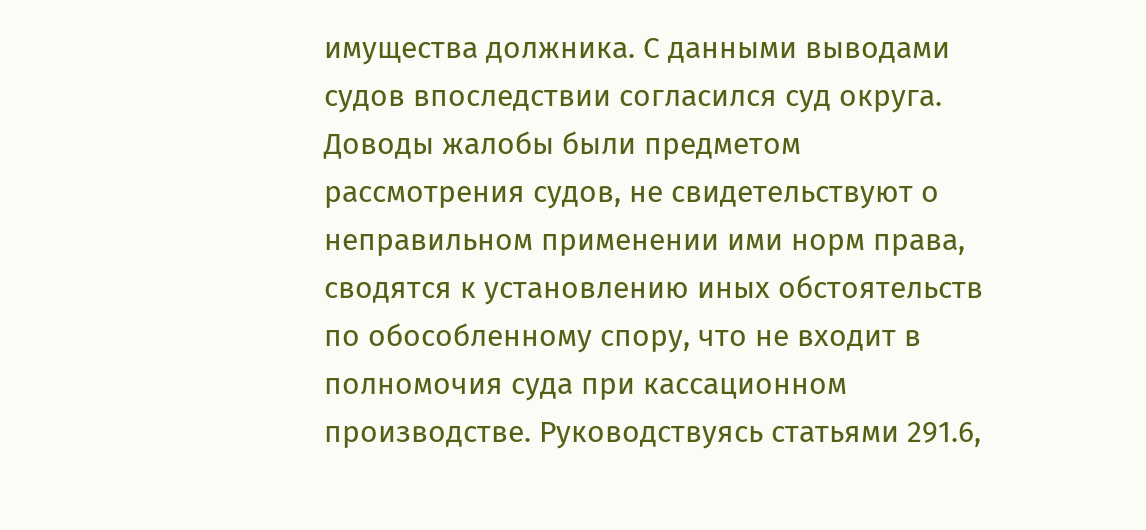имущества должника. С данными выводами судов впоследствии согласился суд округа. Доводы жалобы были предметом рассмотрения судов, не свидетельствуют о неправильном применении ими норм права, сводятся к установлению иных обстоятельств по обособленному спору, что не входит в полномочия суда при кассационном производстве. Руководствуясь статьями 291.6,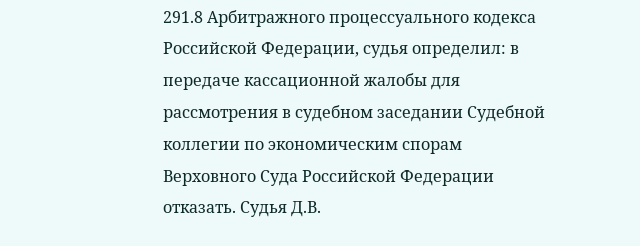291.8 Арбитражного процессуального кодекса Российской Федерации, судья определил: в передаче кассационной жалобы для рассмотрения в судебном заседании Судебной коллегии по экономическим спорам Верховного Суда Российской Федерации отказать. Судья Д.В.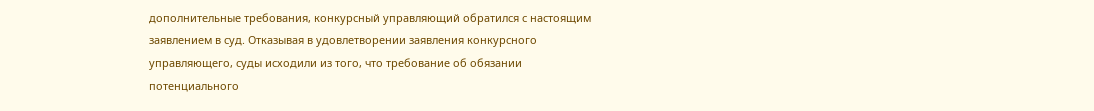дополнительные требования, конкурсный управляющий обратился с настоящим заявлением в суд. Отказывая в удовлетворении заявления конкурсного управляющего, суды исходили из того, что требование об обязании потенциального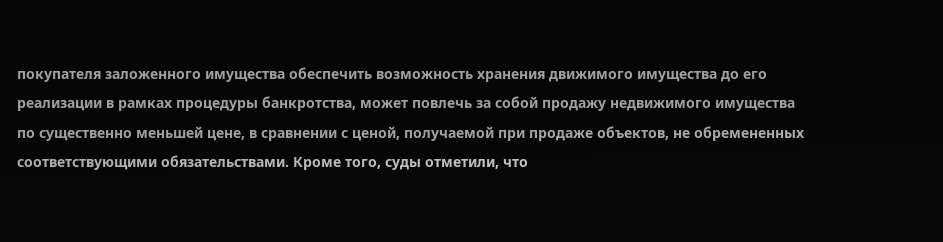покупателя заложенного имущества обеспечить возможность хранения движимого имущества до его реализации в рамках процедуры банкротства, может повлечь за собой продажу недвижимого имущества по существенно меньшей цене, в сравнении с ценой, получаемой при продаже объектов, не обремененных соответствующими обязательствами. Кроме того, суды отметили, что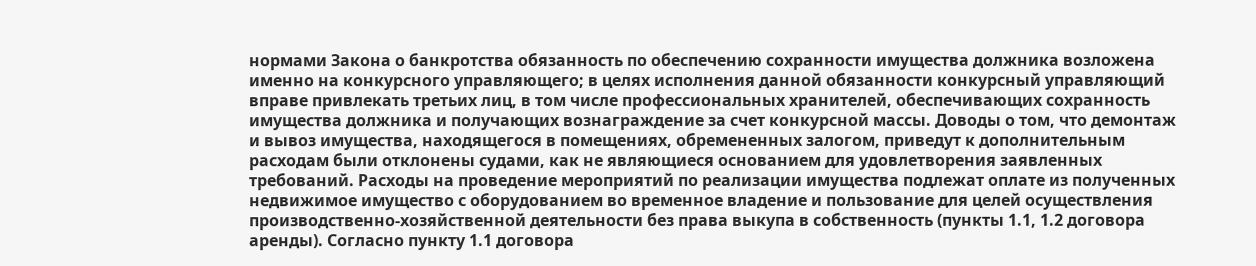нормами Закона о банкротства обязанность по обеспечению сохранности имущества должника возложена именно на конкурсного управляющего; в целях исполнения данной обязанности конкурсный управляющий вправе привлекать третьих лиц, в том числе профессиональных хранителей, обеспечивающих сохранность имущества должника и получающих вознаграждение за счет конкурсной массы. Доводы о том, что демонтаж и вывоз имущества, находящегося в помещениях, обремененных залогом, приведут к дополнительным расходам были отклонены судами, как не являющиеся основанием для удовлетворения заявленных требований. Расходы на проведение мероприятий по реализации имущества подлежат оплате из полученных
недвижимое имущество с оборудованием во временное владение и пользование для целей осуществления производственно-хозяйственной деятельности без права выкупа в собственность (пункты 1.1, 1.2 договора аренды). Согласно пункту 1.1 договора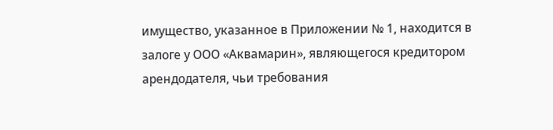имущество, указанное в Приложении № 1, находится в залоге у ООО «Аквамарин», являющегося кредитором арендодателя, чьи требования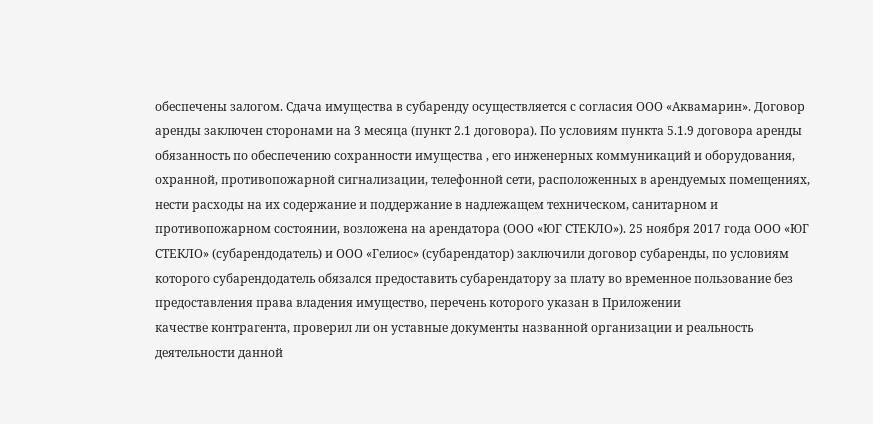обеспечены залогом. Сдача имущества в субаренду осуществляется с согласия ООО «Аквамарин». Договор аренды заключен сторонами на 3 месяца (пункт 2.1 договора). По условиям пункта 5.1.9 договора аренды обязанность по обеспечению сохранности имущества , его инженерных коммуникаций и оборудования, охранной, противопожарной сигнализации, телефонной сети, расположенных в арендуемых помещениях, нести расходы на их содержание и поддержание в надлежащем техническом, санитарном и противопожарном состоянии, возложена на арендатора (ООО «ЮГ СТЕКЛО»). 25 ноября 2017 года ООО «ЮГ СТЕКЛО» (субарендодатель) и ООО «Гелиос» (субарендатор) заключили договор субаренды, по условиям которого субарендодатель обязался предоставить субарендатору за плату во временное пользование без предоставления права владения имущество, перечень которого указан в Приложении
качестве контрагента, проверил ли он уставные документы названной организации и реальность деятельности данной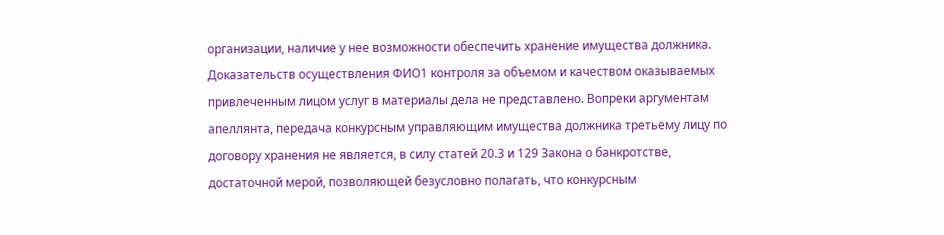организации, наличие у нее возможности обеспечить хранение имущества должника. Доказательств осуществления ФИО1 контроля за объемом и качеством оказываемых привлеченным лицом услуг в материалы дела не представлено. Вопреки аргументам апеллянта, передача конкурсным управляющим имущества должника третьему лицу по договору хранения не является, в силу статей 20.3 и 129 Закона о банкротстве, достаточной мерой, позволяющей безусловно полагать, что конкурсным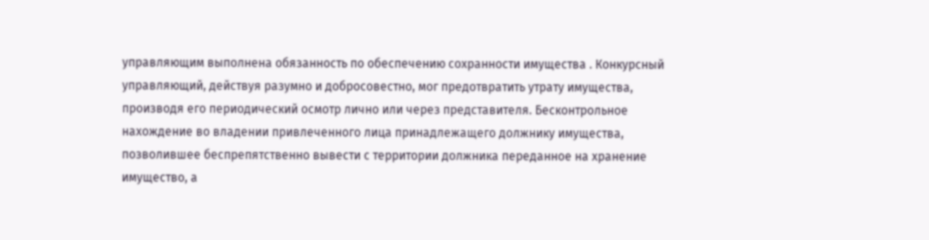управляющим выполнена обязанность по обеспечению сохранности имущества . Конкурсный управляющий, действуя разумно и добросовестно, мог предотвратить утрату имущества, производя его периодический осмотр лично или через представителя. Бесконтрольное нахождение во владении привлеченного лица принадлежащего должнику имущества, позволившее беспрепятственно вывести с территории должника переданное на хранение имущество, а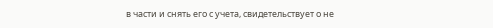в части и снять его с учета, свидетельствует о не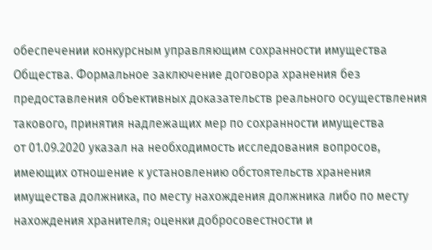обеспечении конкурсным управляющим сохранности имущества Общества. Формальное заключение договора хранения без предоставления объективных доказательств реального осуществления такового, принятия надлежащих мер по сохранности имущества
от 01.09.2020 указал на необходимость исследования вопросов, имеющих отношение к установлению обстоятельств хранения имущества должника, по месту нахождения должника либо по месту нахождения хранителя; оценки добросовестности и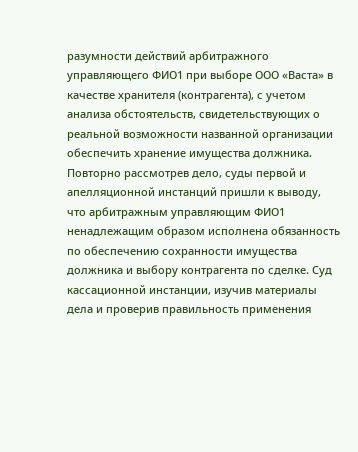разумности действий арбитражного управляющего ФИО1 при выборе ООО «Васта» в качестве хранителя (контрагента), с учетом анализа обстоятельств, свидетельствующих о реальной возможности названной организации обеспечить хранение имущества должника. Повторно рассмотрев дело, суды первой и апелляционной инстанций пришли к выводу, что арбитражным управляющим ФИО1 ненадлежащим образом исполнена обязанность по обеспечению сохранности имущества должника и выбору контрагента по сделке. Суд кассационной инстанции, изучив материалы дела и проверив правильность применения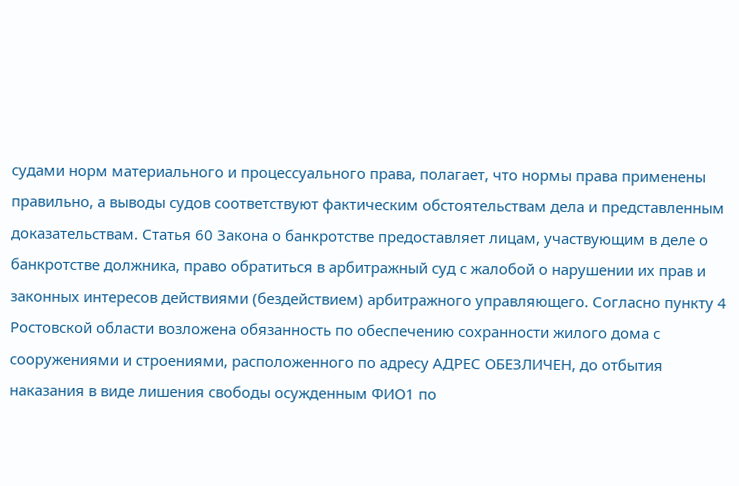судами норм материального и процессуального права, полагает, что нормы права применены правильно, а выводы судов соответствуют фактическим обстоятельствам дела и представленным доказательствам. Статья 60 Закона о банкротстве предоставляет лицам, участвующим в деле о банкротстве должника, право обратиться в арбитражный суд с жалобой о нарушении их прав и законных интересов действиями (бездействием) арбитражного управляющего. Согласно пункту 4
Ростовской области возложена обязанность по обеспечению сохранности жилого дома с сооружениями и строениями, расположенного по адресу АДРЕС ОБЕЗЛИЧЕН, до отбытия наказания в виде лишения свободы осужденным ФИО1 по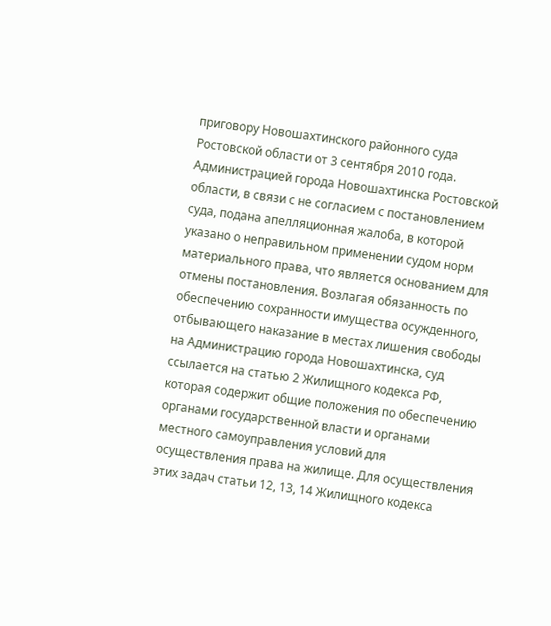приговору Новошахтинского районного суда Ростовской области от 3 сентября 2010 года. Администрацией города Новошахтинска Ростовской области, в связи с не согласием с постановлением суда, подана апелляционная жалоба, в которой указано о неправильном применении судом норм материального права, что является основанием для отмены постановления. Возлагая обязанность по обеспечению сохранности имущества осужденного, отбывающего наказание в местах лишения свободы на Администрацию города Новошахтинска, суд ссылается на статью 2 Жилищного кодекса РФ, которая содержит общие положения по обеспечению органами государственной власти и органами местного самоуправления условий для осуществления права на жилище. Для осуществления этих задач статьи 12, 13, 14 Жилищного кодекса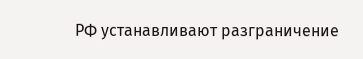РФ устанавливают разграничение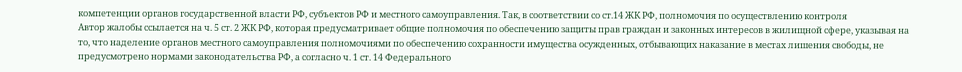компетенции органов государственной власти РФ, субъектов РФ и местного самоуправления. Так, в соответствии со ст.14 ЖК РФ, полномочия по осуществлению контроля
Автор жалобы ссылается на ч. 5 ст. 2 ЖК РФ, которая предусматривает общие полномочия по обеспечению защиты прав граждан и законных интересов в жилищной сфере, указывая на то, что наделение органов местного самоуправления полномочиями по обеспечению сохранности имущества осужденных, отбывающих наказание в местах лишения свободы, не предусмотрено нормами законодательства РФ, а согласно ч. 1 ст. 14 Федерального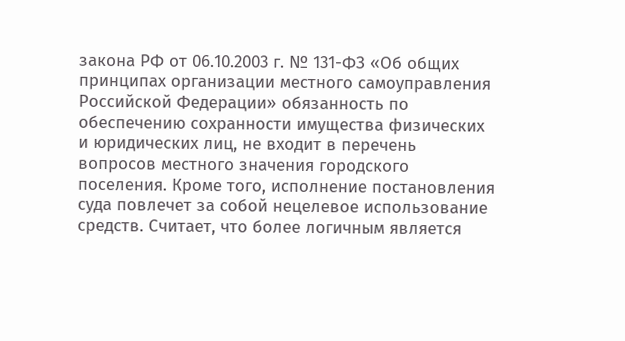закона РФ от 06.10.2003 г. № 131-ФЗ «Об общих принципах организации местного самоуправления Российской Федерации» обязанность по обеспечению сохранности имущества физических и юридических лиц, не входит в перечень вопросов местного значения городского поселения. Кроме того, исполнение постановления суда повлечет за собой нецелевое использование средств. Считает, что более логичным является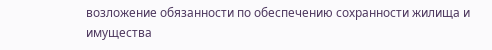возложение обязанности по обеспечению сохранности жилища и имущества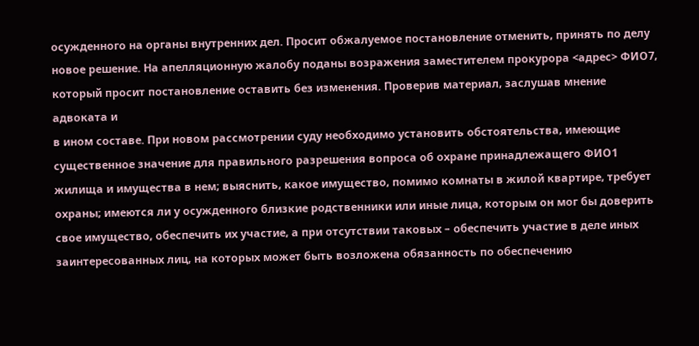осужденного на органы внутренних дел. Просит обжалуемое постановление отменить, принять по делу новое решение. На апелляционную жалобу поданы возражения заместителем прокурора <адрес> ФИО7, который просит постановление оставить без изменения. Проверив материал, заслушав мнение адвоката и
в ином составе. При новом рассмотрении суду необходимо установить обстоятельства, имеющие существенное значение для правильного разрешения вопроса об охране принадлежащего ФИО1 жилища и имущества в нем; выяснить, какое имущество, помимо комнаты в жилой квартире, требует охраны; имеются ли у осужденного близкие родственники или иные лица, которым он мог бы доверить свое имущество, обеспечить их участие, а при отсутствии таковых – обеспечить участие в деле иных заинтересованных лиц, на которых может быть возложена обязанность по обеспечению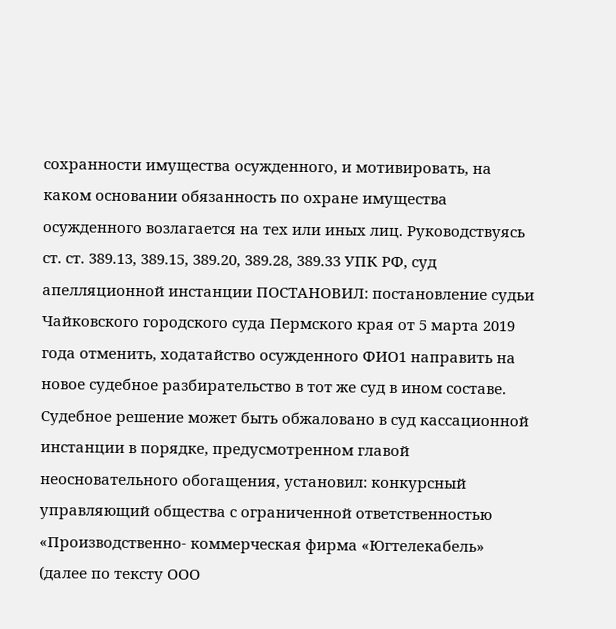сохранности имущества осужденного, и мотивировать, на каком основании обязанность по охране имущества осужденного возлагается на тех или иных лиц. Руководствуясь ст. ст. 389.13, 389.15, 389.20, 389.28, 389.33 УПК РФ, суд апелляционной инстанции ПОСТАНОВИЛ: постановление судьи Чайковского городского суда Пермского края от 5 марта 2019 года отменить, ходатайство осужденного ФИО1 направить на новое судебное разбирательство в тот же суд в ином составе. Судебное решение может быть обжаловано в суд кассационной инстанции в порядке, предусмотренном главой
неосновательного обогащения, установил: конкурсный управляющий общества с ограниченной ответственностью «Производственно- коммерческая фирма «Югтелекабель» (далее по тексту ООО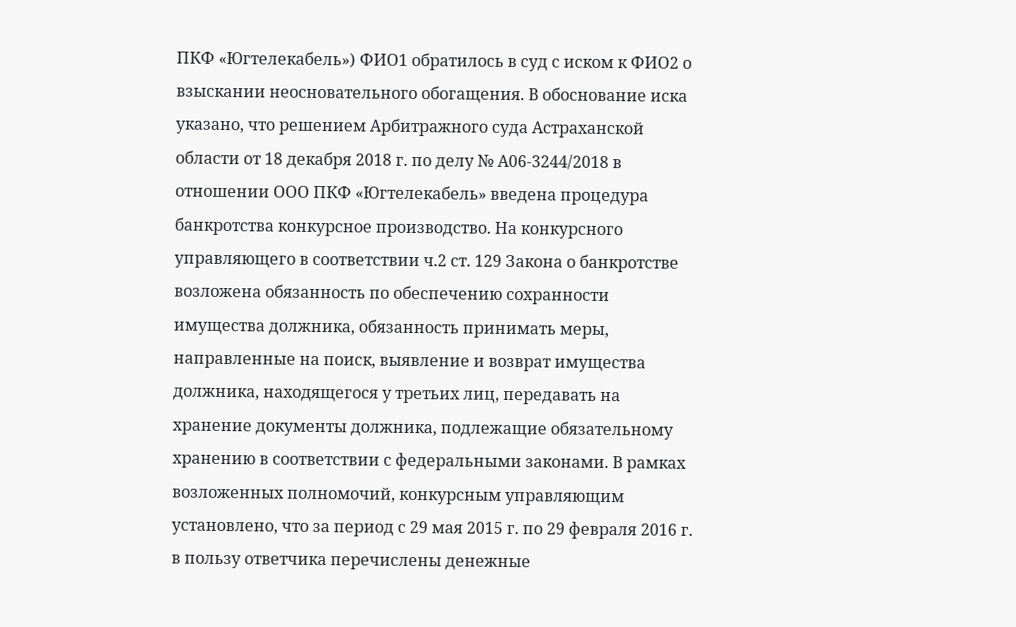ПКФ «Югтелекабель») ФИО1 обратилось в суд с иском к ФИО2 о взыскании неосновательного обогащения. В обоснование иска указано, что решением Арбитражного суда Астраханской области от 18 декабря 2018 г. по делу № А06-3244/2018 в отношении ООО ПКФ «Югтелекабель» введена процедура банкротства конкурсное производство. На конкурсного управляющего в соответствии ч.2 ст. 129 Закона о банкротстве возложена обязанность по обеспечению сохранности имущества должника, обязанность принимать меры, направленные на поиск, выявление и возврат имущества должника, находящегося у третьих лиц, передавать на хранение документы должника, подлежащие обязательному хранению в соответствии с федеральными законами. В рамках возложенных полномочий, конкурсным управляющим установлено, что за период с 29 мая 2015 г. по 29 февраля 2016 г. в пользу ответчика перечислены денежные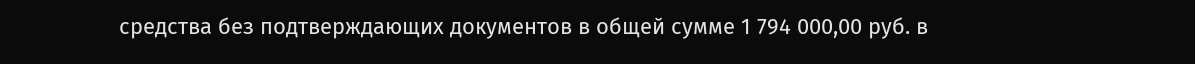средства без подтверждающих документов в общей сумме 1 794 000,00 руб. в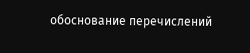обоснование перечислений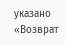указано «Возврат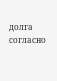долга согласно